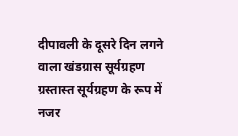दीपावली के दूसरे दिन लगने वाला खंडग्रास सूर्यग्रहण ग्रस्तास्त सूर्यग्रहण के रूप में नजर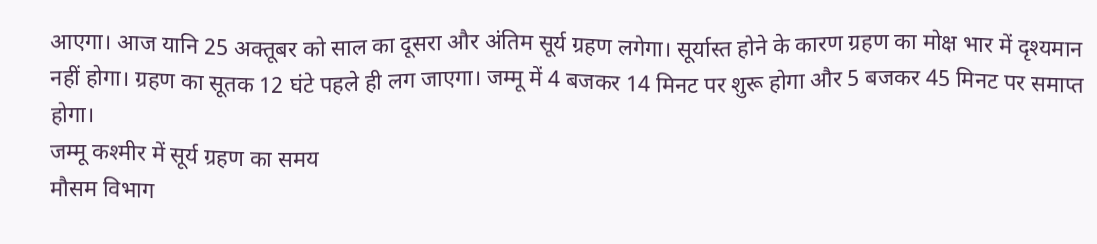आएगा। आज यानि 25 अक्तूबर को साल का दूसरा और अंतिम सूर्य ग्रहण लगेगा। सूर्यास्त होने के कारण ग्रहण का मोक्ष भार में दृश्यमान नहीं होगा। ग्रहण का सूतक 12 घंटे पहले ही लग जाएगा। जम्मू में 4 बजकर 14 मिनट पर शुरू होगा और 5 बजकर 45 मिनट पर समाप्त होगा।
जम्मू कश्मीर में सूर्य ग्रहण का समय
मौसम विभाग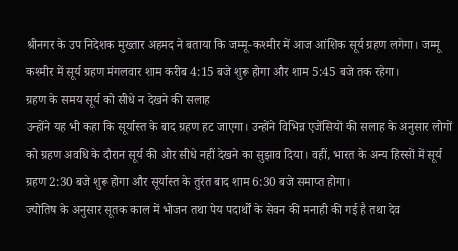श्रीनगर के उप निदेशक मुख्तार अहमद ने बताया कि जम्मू-कश्मीर में आज आंशिक सूर्य ग्रहण लगेगा। जम्मू कश्मीर में सूर्य ग्रहण मंगलवार शाम करीब 4:15 बजे शुरू होगा और शाम 5:45 बजे तक रहेगा।
ग्रहण के समय सूर्य को सीधे न देखने की सलाह
उन्होंने यह भी कहा कि सूर्यास्त के बाद ग्रहण हट जाएगा। उन्होंने विभिन्न एजेंसियों की सलाह के अनुसार लोगों को ग्रहण अवधि के दौरान सूर्य की ओर सीधे नहीं देखने का सुझाव दिया। वहीं, भारत के अन्य हिस्सों में सूर्य ग्रहण 2:30 बजे शुरू होगा और सूर्यास्त के तुरंत बाद शाम 6:30 बजे समाप्त होगा।
ज्योतिष के अनुसार सूतक काल में भोजन तथा पेय पदार्थों के सेवन की मनाही की गई है तथा देव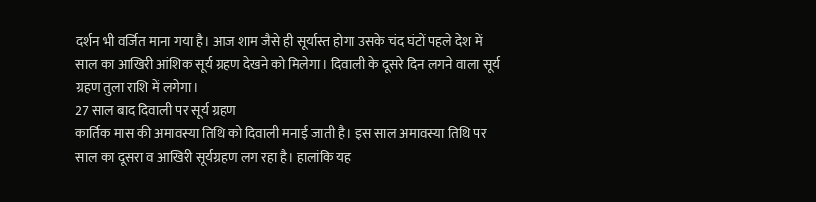दर्शन भी वर्जित माना गया है। आज शाम जैसे ही सूर्यास्त होगा उसके चंद घंटों पहले देश में साल का आखिरी आंशिक सूर्य ग्रहण देखने को मिलेगा। दिवाली के दूसरे दिन लगने वाला सूर्य ग्रहण तुला राशि में लगेगा।
27 साल बाद दिवाली पर सूर्य ग्रहण
कार्तिक मास की अमावस्या तिथि को दिवाली मनाई जाती है। इस साल अमावस्या तिथि पर साल का दूसरा व आखिरी सूर्यग्रहण लग रहा है। हालांकि यह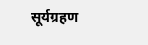सूर्यग्रहण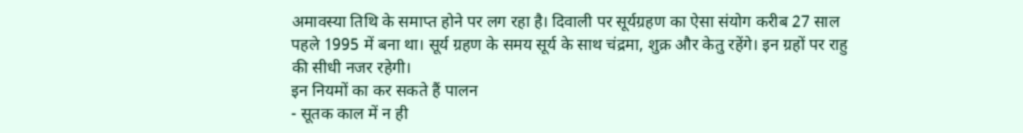अमावस्या तिथि के समाप्त होने पर लग रहा है। दिवाली पर सूर्यग्रहण का ऐसा संयोग करीब 27 साल पहले 1995 में बना था। सूर्य ग्रहण के समय सूर्य के साथ चंद्रमा, शुक्र और केतु रहेंगे। इन ग्रहों पर राहु की सीधी नजर रहेगी।
इन नियमों का कर सकते हैं पालन
- सूतक काल में न ही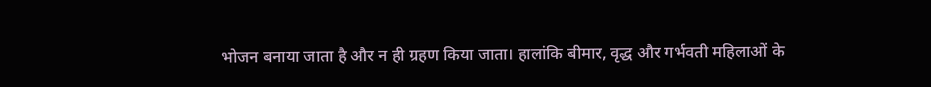भोजन बनाया जाता है और न ही ग्रहण किया जाता। हालांकि बीमार, वृद्ध और गर्भवती महिलाओं के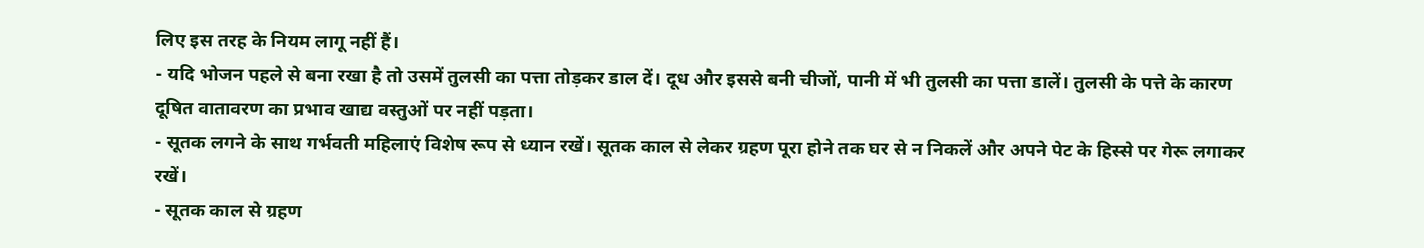लिए इस तरह के नियम लागू नहीं हैं।
- यदि भोजन पहले से बना रखा है तो उसमें तुलसी का पत्ता तोड़कर डाल दें। दूध और इससे बनी चीजों, पानी में भी तुलसी का पत्ता डालें। तुलसी के पत्ते के कारण दूषित वातावरण का प्रभाव खाद्य वस्तुओं पर नहीं पड़ता।
- सूतक लगने के साथ गर्भवती महिलाएं विशेष रूप से ध्यान रखें। सूतक काल से लेकर ग्रहण पूरा होने तक घर से न निकलें और अपने पेट के हिस्से पर गेरू लगाकर रखें।
- सूतक काल से ग्रहण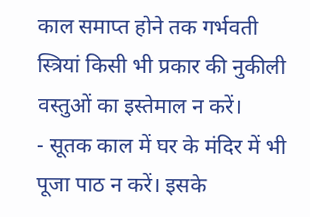काल समाप्त होने तक गर्भवती स्त्रियां किसी भी प्रकार की नुकीली वस्तुओं का इस्तेमाल न करें।
- सूतक काल में घर के मंदिर में भी पूजा पाठ न करें। इसके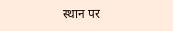स्थान पर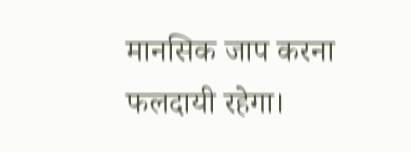मानसिक जाप करना फलदायी रहेगा।